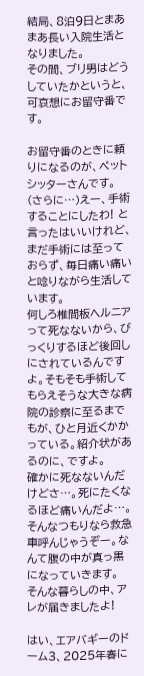結局、8泊9日とまあまあ長い入院生活となりました。
その間、ブリ男はどうしていたかというと、可哀想にお留守番です。

お留守番のときに頼りになるのが、ペットシッターさんです。
(さらに…)えー、手術することにしたわ! と言ったはいいけれど、まだ手術には至っておらず、毎日痛い痛いと唸りながら生活しています。
何しろ椎間板ヘルニアって死なないから、びっくりするほど後回しにされているんですよ。そもそも手術してもらえそうな大きな病院の診察に至るまでもが、ひと月近くかかっている。紹介状があるのに、ですよ。
確かに死なないんだけどさ…。死にたくなるほど痛いんだよ…。
そんなつもりなら救急車呼んじゃうぞー。なんて腹の中が真っ黒になっていきます。
そんな暮らしの中、アレが届きましたよ!

はい、エアバギーのドーム3、2025年春に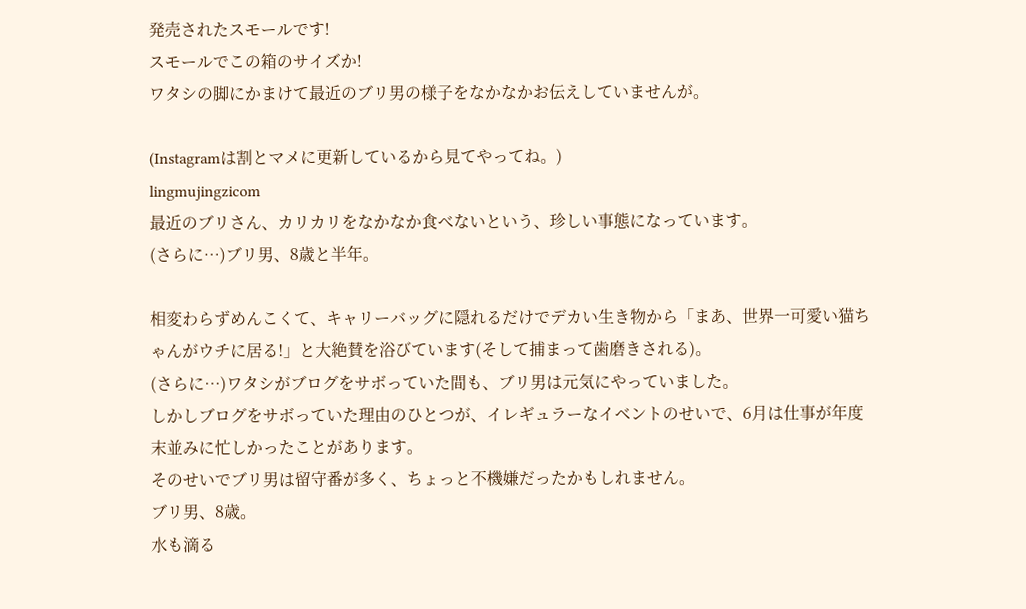発売されたスモールです!
スモールでこの箱のサイズか!
ワタシの脚にかまけて最近のブリ男の様子をなかなかお伝えしていませんが。

(Instagramは割とマメに更新しているから見てやってね。)
lingmujingzicom
最近のブリさん、カリカリをなかなか食べないという、珍しい事態になっています。
(さらに…)ブリ男、8歳と半年。

相変わらずめんこくて、キャリーバッグに隠れるだけでデカい生き物から「まあ、世界一可愛い猫ちゃんがウチに居る!」と大絶賛を浴びています(そして捕まって歯磨きされる)。
(さらに…)ワタシがブログをサボっていた間も、ブリ男は元気にやっていました。
しかしブログをサボっていた理由のひとつが、イレギュラーなイベントのせいで、6月は仕事が年度末並みに忙しかったことがあります。
そのせいでブリ男は留守番が多く、ちょっと不機嫌だったかもしれません。
ブリ男、8歳。
水も滴る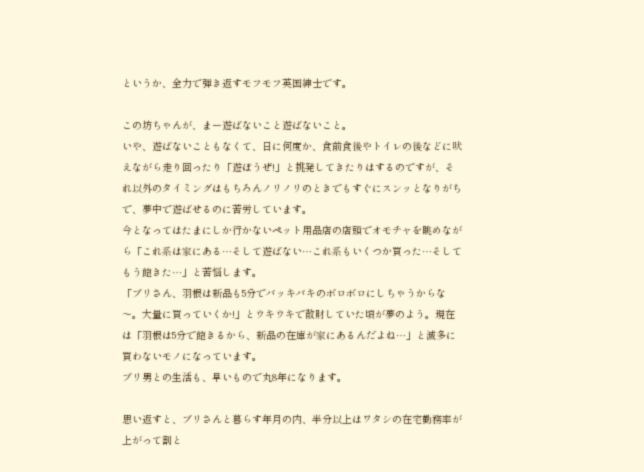というか、全力で弾き返すモフモフ英国紳士です。

この坊ちゃんが、まー遊ばないこと遊ばないこと。
いや、遊ばないこともなくて、日に何度か、食前食後やトイレの後などに吠えながら走り回ったり「遊ぼうぜ!」と挑発してきたりはするのですが、それ以外のタイミングはもちろんノリノリのときでもすぐにスンッとなりがちで、夢中で遊ばせるのに苦労しています。
今となってはたまにしか行かないペット用品店の店頭でオモチャを眺めながら「これ系は家にある…そして遊ばない…これ系もいくつか買った…そしてもう飽きた…」と苦悩します。
「ブリさん、羽根は新品も5分でバッキバキのボロボロにしちゃうからな〜。大量に買っていくか!」とウキウキで散財していた頃が夢のよう。現在は「羽根は5分で飽きるから、新品の在庫が家にあるんだよね…」と滅多に買わないモノになっています。
ブリ男との生活も、早いもので丸8年になります。

思い返すと、ブリさんと暮らす年月の内、半分以上はワタシの在宅勤務率が上がって割と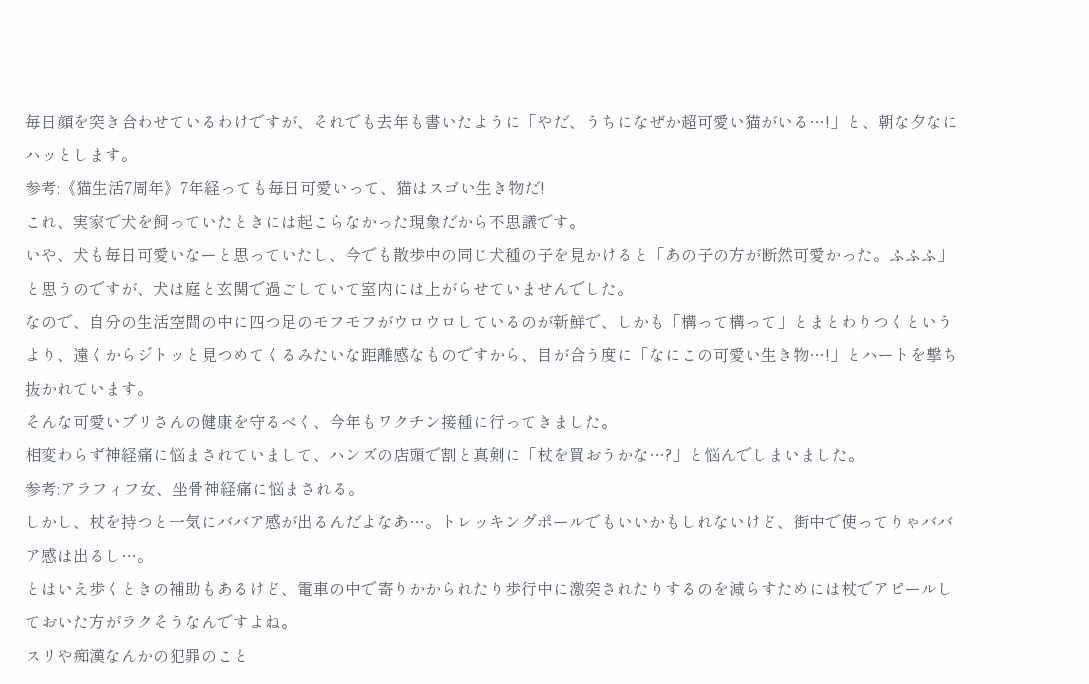毎日顔を突き合わせているわけですが、それでも去年も書いたように「やだ、うちになぜか超可愛い猫がいる…!」と、朝な夕なにハッとします。
参考:《猫生活7周年》7年経っても毎日可愛いって、猫はスゴい生き物だ!
これ、実家で犬を飼っていたときには起こらなかった現象だから不思議です。
いや、犬も毎日可愛いなーと思っていたし、今でも散歩中の同じ犬種の子を見かけると「あの子の方が断然可愛かった。ふふふ」と思うのですが、犬は庭と玄関で過ごしていて室内には上がらせていませんでした。
なので、自分の生活空間の中に四つ足のモフモフがウロウロしているのが新鮮で、しかも「構って構って」とまとわりつくというより、遠くからジトッと見つめてくるみたいな距離感なものですから、目が合う度に「なにこの可愛い生き物…!」とハートを撃ち抜かれています。
そんな可愛いブリさんの健康を守るべく、今年もワクチン接種に行ってきました。
相変わらず神経痛に悩まされていまして、ハンズの店頭で割と真剣に「杖を買おうかな…?」と悩んでしまいました。
参考:アラフィフ女、坐骨神経痛に悩まされる。
しかし、杖を持つと一気にババア感が出るんだよなあ…。トレッキングポールでもいいかもしれないけど、街中で使ってりゃババア感は出るし…。
とはいえ歩くときの補助もあるけど、電車の中で寄りかかられたり歩行中に激突されたりするのを減らすためには杖でアピールしておいた方がラクそうなんですよね。
スリや痴漢なんかの犯罪のこと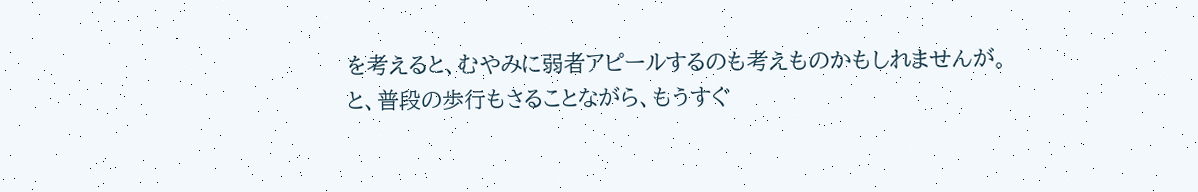を考えると、むやみに弱者アピールするのも考えものかもしれませんが。
と、普段の歩行もさることながら、もうすぐ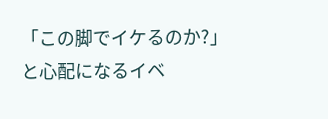「この脚でイケるのか?」と心配になるイベ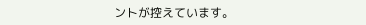ントが控えています。